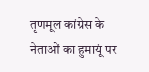तृणमूल कांग्रेस के नेताओं का हुमायूं पर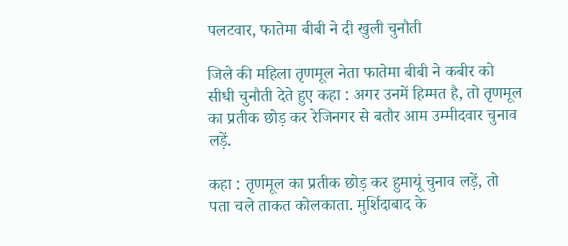पलटवार, फातेमा बीबी ने दी खुली चुनौती

जिले की महिला तृणमूल नेता फातेमा बीबी ने कबीर को सीधी चुनौती देते हुए कहा : अगर उनमें हिम्मत है, तो तृणमूल का प्रतीक छोड़ कर रेजिनगर से बतौर आम उम्मीदवार चुनाव लड़ें.

कहा : तृणमूल का प्रतीक छोड़ कर हुमायूं चुनाव लड़ें, तो पता चले ताकत कोलकाता. मुर्शिदाबाद के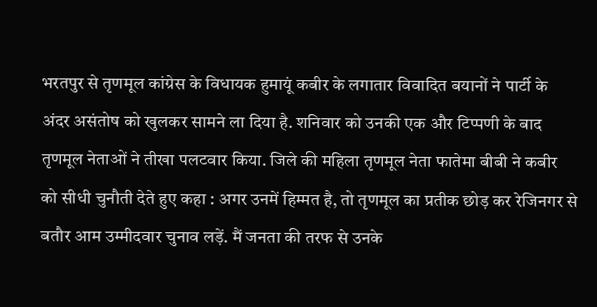भरतपुर से तृणमूल कांग्रेस के विधायक हुमायूं कबीर के लगातार विवादित बयानों ने पार्टी के अंदर असंतोष को खुलकर सामने ला दिया है. शनिवार को उनकी एक और टिप्पणी के बाद तृणमूल नेताओं ने तीखा पलटवार किया. जिले की महिला तृणमूल नेता फातेमा बीबी ने कबीर को सीधी चुनौती देते हुए कहा : अगर उनमें हिम्मत है, तो तृणमूल का प्रतीक छोड़ कर रेजिनगर से बतौर आम उम्मीदवार चुनाव लड़ें. मैं जनता की तरफ से उनके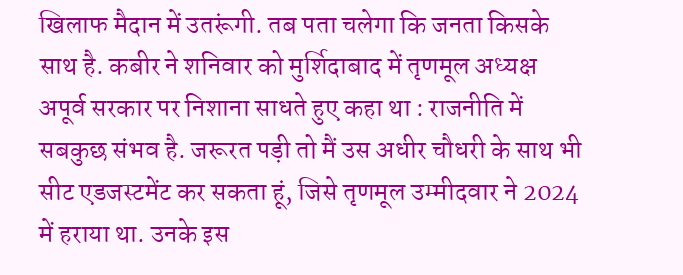खिलाफ मैदान में उतरूंगी. तब पता चलेगा कि जनता किसके साथ है. कबीर ने शनिवार को मुर्शिदाबाद में तृणमूल अध्यक्ष अपूर्व सरकार पर निशाना साधते हुए कहा था : राजनीति में सबकुछ संभव है. जरूरत पड़ी तो मैं उस अधीर चौधरी के साथ भी सीट एडजस्टमेंट कर सकता हूं, जिसे तृणमूल उम्मीदवार ने 2024 में हराया था. उनके इस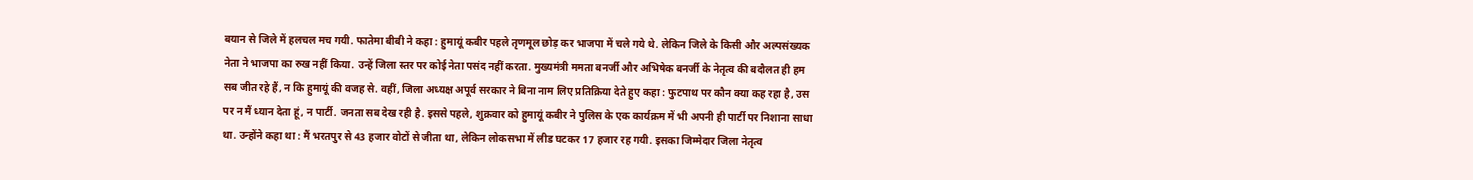बयान से जिले में हलचल मच गयी. फातेमा बीबी ने कहा : हुमायूं कबीर पहले तृणमूल छोड़ कर भाजपा में चले गये थे. लेकिन जिले के किसी और अल्पसंख्यक नेता ने भाजपा का रुख नहीं किया. उन्हें जिला स्तर पर कोई नेता पसंद नहीं करता. मुख्यमंत्री ममता बनर्जी और अभिषेक बनर्जी के नेतृत्व की बदौलत ही हम सब जीत रहे हैं, न कि हुमायूं की वजह से. वहीं, जिला अध्यक्ष अपूर्व सरकार ने बिना नाम लिए प्रतिक्रिया देते हुए कहा : फुटपाथ पर कौन क्या कह रहा है, उस पर न मैं ध्यान देता हूं, न पार्टी. जनता सब देख रही है. इससे पहले, शुक्रवार को हुमायूं कबीर ने पुलिस के एक कार्यक्रम में भी अपनी ही पार्टी पर निशाना साधा था. उन्होंने कहा था : मैं भरतपुर से 43 हजार वोटों से जीता था, लेकिन लोकसभा में लीड घटकर 17 हजार रह गयी. इसका जिम्मेदार जिला नेतृत्व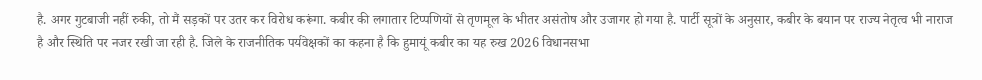है. अगर गुटबाजी नहीं रुकी, तो मैं सड़कों पर उतर कर विरोध करूंगा. कबीर की लगातार टिप्पणियों से तृणमूल के भीतर असंतोष और उजागर हो गया है. पार्टी सूत्रों के अनुसार, कबीर के बयान पर राज्य नेतृत्व भी नाराज है और स्थिति पर नजर रखी जा रही है. जिले के राजनीतिक पर्यवेक्षकों का कहना है कि हुमायूं कबीर का यह रुख 2026 विधानसभा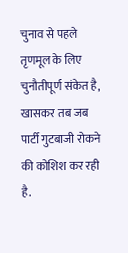चुनाव से पहले तृणमूल के लिए चुनौतीपूर्ण संकेत है, खासकर तब जब पार्टी गुटबाजी रोकने की कोशिश कर रही है.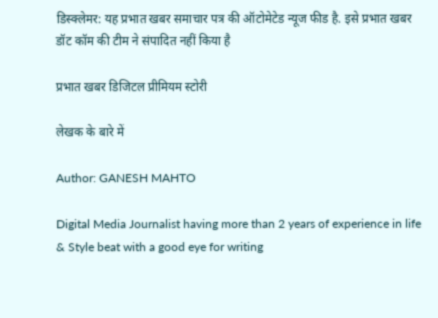डिस्क्लेमर: यह प्रभात खबर समाचार पत्र की ऑटोमेटेड न्यूज फीड है. इसे प्रभात खबर डॉट कॉम की टीम ने संपादित नहीं किया है

प्रभात खबर डिजिटल प्रीमियम स्टोरी

लेखक के बारे में

Author: GANESH MAHTO

Digital Media Journalist having more than 2 years of experience in life & Style beat with a good eye for writing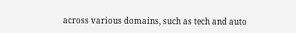across various domains, such as tech and auto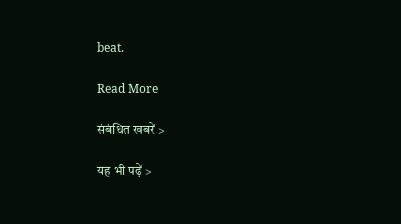beat.

Read More

संबंधित खबरें >

यह भी पढ़ें >